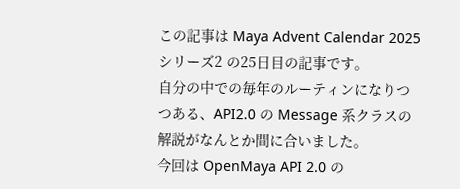この記事は Maya Advent Calendar 2025 シリーズ2 の25日目の記事です。
自分の中での毎年のルーティンになりつつある、API2.0 の Message 系クラスの解説がなんとか間に合いました。
今回は OpenMaya API 2.0 の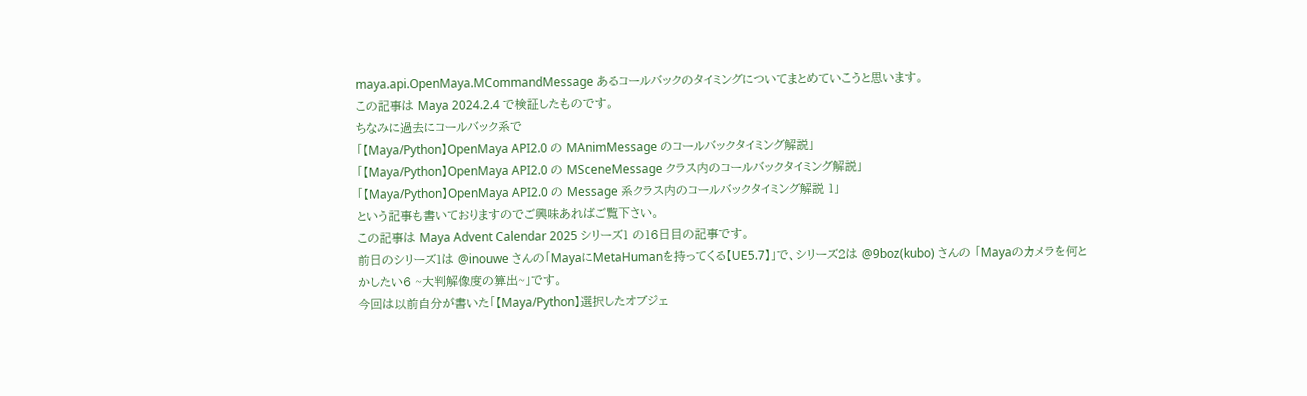maya.api.OpenMaya.MCommandMessage あるコールバックのタイミングについてまとめていこうと思います。
この記事は Maya 2024.2.4 で検証したものです。
ちなみに過去にコールバック系で
「【Maya/Python】OpenMaya API2.0 の MAnimMessage のコールバックタイミング解説」
「【Maya/Python】OpenMaya API2.0 の MSceneMessage クラス内のコールバックタイミング解説」
「【Maya/Python】OpenMaya API2.0 の Message 系クラス内のコールバックタイミング解説 1」
という記事も書いておりますのでご興味あればご覧下さい。
この記事は Maya Advent Calendar 2025 シリーズ1 の16日目の記事です。
前日のシリーズ1は @inouwe さんの「MayaにMetaHumanを持ってくる【UE5.7】」で、シリーズ2は @9boz(kubo) さんの 「Mayaのカメラを何とかしたい6 ~大判解像度の算出~」です。
今回は以前自分が書いた「【Maya/Python】選択したオブジェ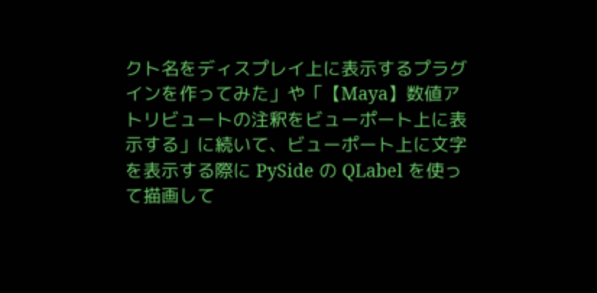クト名をディスプレイ上に表示するプラグインを作ってみた」や「【Maya】数値アトリビュートの注釈をビューポート上に表示する」に続いて、ビューポート上に文字を表示する際に PySide の QLabel を使って描画して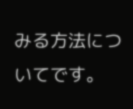みる方法についてです。